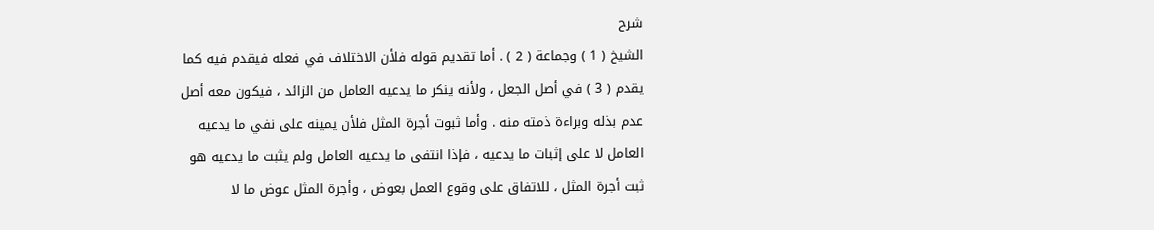شرح
الشيخ ( 1 ) وجماعة ( 2 ) . أما تقديم قوله فلأن الاختلاف في فعله فيقدم فيه كما
يقدم ( 3 ) في أصل الجعل ، ولأنه ينكر ما يدعيه العامل من الزائد ، فيكون معه أصل
عدم بذله وبراءة ذمته منه . وأما ثبوت أجرة المثل فلأن يمينه على نفي ما يدعيه
العامل لا على إثبات ما يدعيه ، فإذا انتفى ما يدعيه العامل ولم يثبت ما يدعيه هو
ثبت أجرة المثل ، للاتفاق على وقوع العمل بعوض ، وأجرة المثل عوض ما لا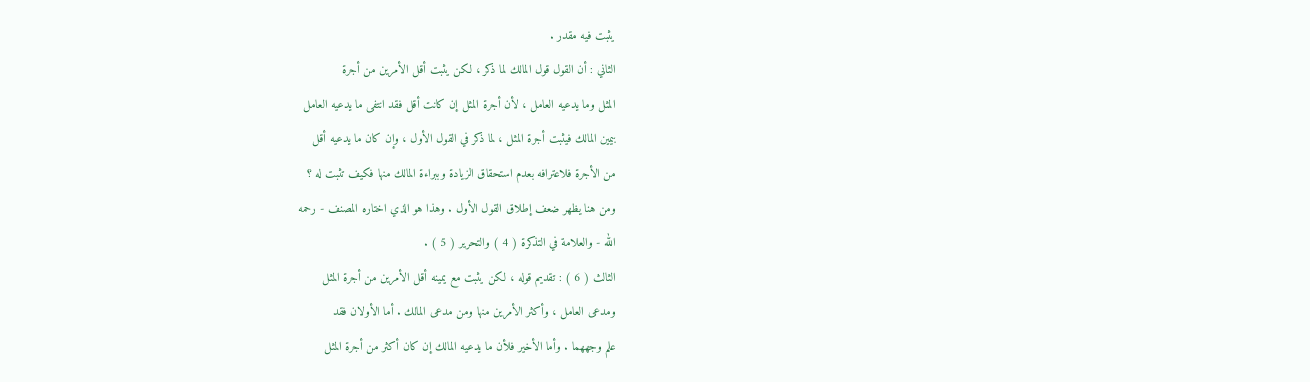يثبت فيه مقدر .
الثاني : أن القول قول المالك لما ذكر ، لكن يثبت أقل الأمرين من أجرة
المثل وما يدعيه العامل ، لأن أجرة المثل إن كانت أقل فقد انتفى ما يدعيه العامل
بيمين المالك فيثبت أجرة المثل ، لما ذكر في القول الأول ، وإن كان ما يدعيه أقل
من الأجرة فلاعترافه بعدم استحقاق الزيادة وببراءة المالك منها فكيف تثبت له ؟
ومن هنا يظهر ضعف إطلاق القول الأول . وهذا هو الذي اختاره المصنف - رحمه
الله - والعلامة في التذكرة ( 4 ) والتحرير ( 5 ) .
الثالث ( 6 ) : تقديم قوله ، لكن يثبت مع يمينه أقل الأمرين من أجرة المثل
ومدعى العامل ، وأكثر الأمرين منها ومن مدعى المالك . أما الأولان فقد
علم وجههما . وأما الأخير فلأن ما يدعيه المالك إن كان أكثر من أجرة المثل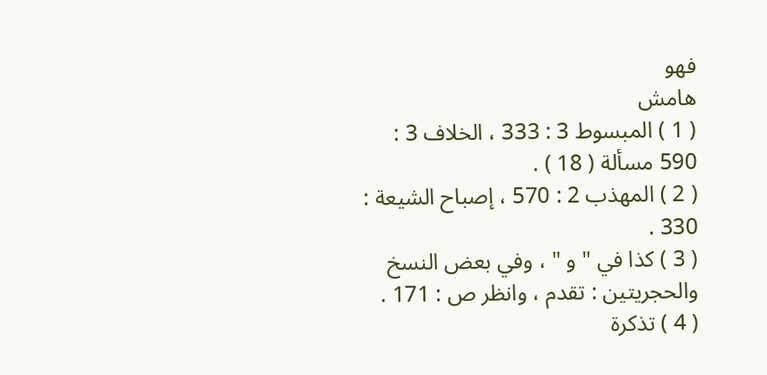فهو
هامش
( 1 ) المبسوط 3 : 333 ، الخلاف 3 : 590 مسألة ( 18 ) .
( 2 ) المهذب 2 : 570 ، إصباح الشيعة : 330 .
( 3 ) كذا في " و " ، وفي بعض النسخ والحجريتين : تقدم ، وانظر ص : 171 .
( 4 ) تذكرة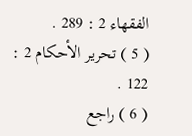الفقهاء 2 : 289 .
( 5 ) تحرير الأحكام 2 : 122 .
( 6 ) راجع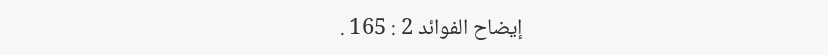إيضاح الفوائد 2 : 165 .